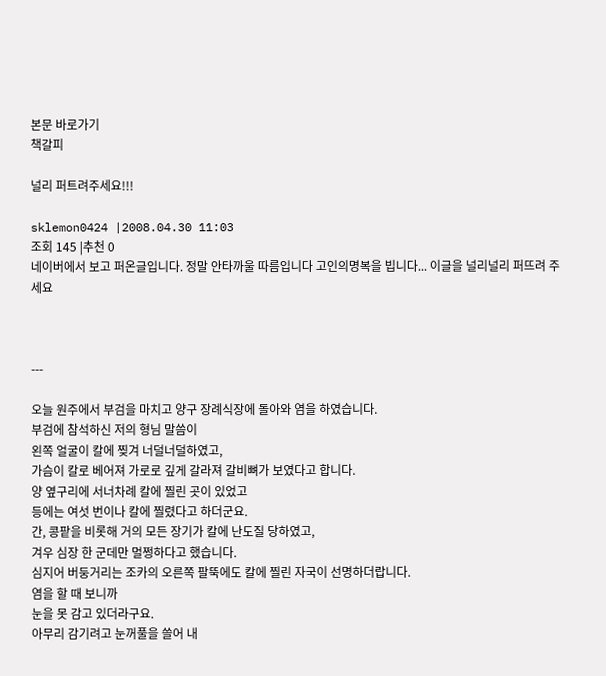본문 바로가기
책갈피

널리 퍼트려주세요!!!

sklemon0424 |2008.04.30 11:03
조회 145 |추천 0
네이버에서 보고 퍼온글입니다. 정말 안타까울 따름입니다 고인의명복을 빕니다... 이글을 널리널리 퍼뜨려 주세요



---

오늘 원주에서 부검을 마치고 양구 장례식장에 돌아와 염을 하였습니다.
부검에 참석하신 저의 형님 말씀이
왼쪽 얼굴이 칼에 찢겨 너덜너덜하였고,
가슴이 칼로 베어져 가로로 깊게 갈라져 갈비뼈가 보였다고 합니다.
양 옆구리에 서너차례 칼에 찔린 곳이 있었고
등에는 여섯 번이나 칼에 찔렸다고 하더군요.
간, 콩팥을 비롯해 거의 모든 장기가 칼에 난도질 당하였고,
겨우 심장 한 군데만 멀쩡하다고 했습니다.
심지어 버둥거리는 조카의 오른쪽 팔뚝에도 칼에 찔린 자국이 선명하더랍니다.
염을 할 때 보니까
눈을 못 감고 있더라구요.
아무리 감기려고 눈꺼풀을 쓸어 내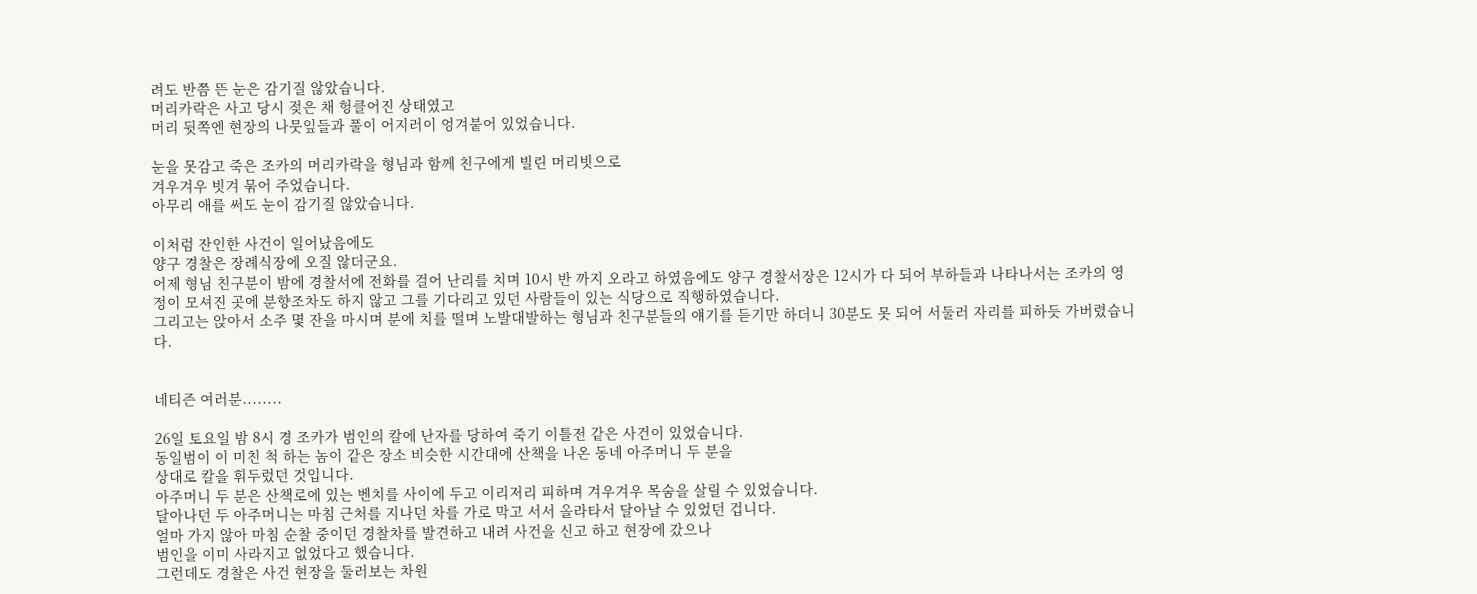려도 반쯤 뜬 눈은 감기질 않았습니다.
머리카락은 사고 당시 젖은 채 헝클어진 상태였고
머리 뒷쪽엔 현장의 나뭇잎들과 풀이 어지러이 엉겨붙어 있었습니다.

눈을 못감고 죽은 조카의 머리카락을 형님과 함께 친구에게 빌린 머리빗으로
겨우겨우 빗겨 묶어 주었습니다.
아무리 애를 써도 눈이 감기질 않았습니다.

이처럼 잔인한 사건이 일어났음에도
양구 경찰은 장례식장에 오질 않더군요.
어제 형님 친구분이 밤에 경찰서에 전화를 걸어 난리를 치며 10시 반 까지 오라고 하였음에도 양구 경찰서장은 12시가 다 되어 부하들과 나타나서는 조카의 영정이 모셔진 곳에 분향조차도 하지 않고 그를 기다리고 있던 사람들이 있는 식당으로 직행하였습니다.
그리고는 앉아서 소주 몇 잔을 마시며 분에 치를 떨며 노발대발하는 형님과 친구분들의 얘기를 듣기만 하더니 30분도 못 되어 서둘러 자리를 피하듯 가버렸습니다.


네티즌 여러분........

26일 토요일 밤 8시 경 조카가 범인의 칼에 난자를 당하여 죽기 이틀전 같은 사건이 있었습니다.
동일범이 이 미친 척 하는 놈이 같은 장소 비슷한 시간대에 산책을 나온 동네 아주머니 두 분을
상대로 칼을 휘두렀던 것입니다.
아주머니 두 분은 산책로에 있는 벤치를 사이에 두고 이리저리 피하며 겨우겨우 목숨을 살릴 수 있었습니다.
달아나던 두 아주머니는 마침 근처를 지나던 차를 가로 막고 서서 올라타서 달아날 수 있었던 겁니다.
얼마 가지 않아 마침 순찰 중이던 경찰차를 발견하고 내려 사건을 신고 하고 현장에 갔으나
범인을 이미 사라지고 없었다고 했습니다.
그런데도 경찰은 사건 현장을 둘러보는 차원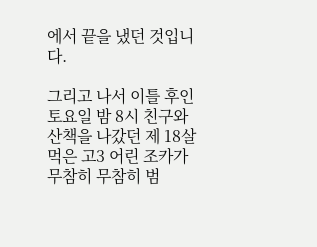에서 끝을 냈던 것입니다.

그리고 나서 이틀 후인 토요일 밤 8시 친구와 산책을 나갔던 제 18살 먹은 고3 어린 조카가
무참히 무참히 범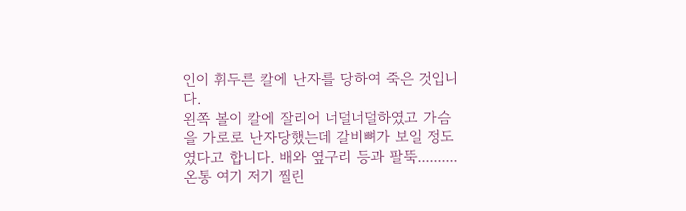인이 휘두른 칼에 난자를 당하여 죽은 것입니다.
왼쪽 볼이 칼에 잘리어 너덜너덜하였고 가슴을 가로로 난자당했는데 갈비뼈가 보일 정도 였다고 합니다. 배와 옆구리 등과 팔뚝..........온통 여기 저기 찔린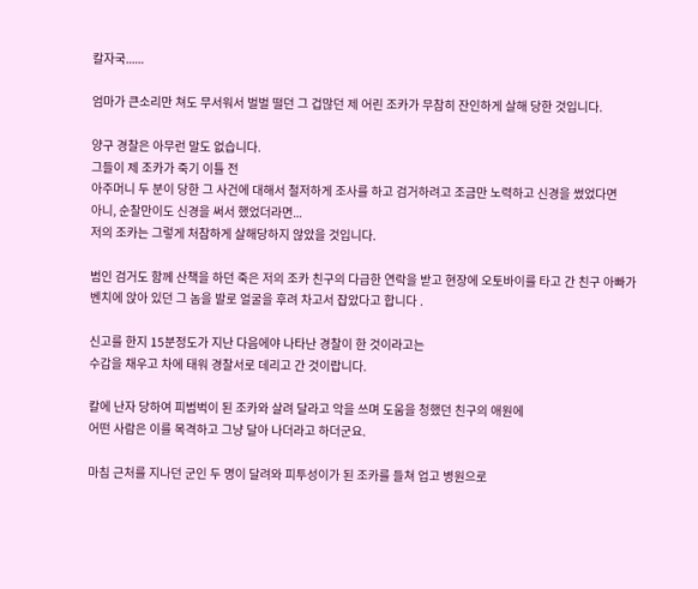칼자국......

엄마가 큰소리만 쳐도 무서워서 벌벌 떨던 그 겁많던 제 어린 조카가 무참히 잔인하게 살해 당한 것입니다.

양구 경찰은 아무런 말도 없습니다.
그들이 제 조카가 죽기 이틀 전
아주머니 두 분이 당한 그 사건에 대해서 철저하게 조사를 하고 검거하려고 조금만 노력하고 신경을 썼었다면
아니, 순찰만이도 신경을 써서 했었더라면...
저의 조카는 그렇게 처참하게 살해당하지 않았을 것입니다.

범인 검거도 함께 산책을 하던 죽은 저의 조카 친구의 다급한 연락을 받고 현장에 오토바이를 타고 간 친구 아빠가 벤치에 앉아 있던 그 놈을 발로 얼굴을 후려 차고서 잡았다고 합니다 .

신고를 한지 15분정도가 지난 다음에야 나타난 경찰이 한 것이라고는
수갑을 채우고 차에 태워 경찰서로 데리고 간 것이랍니다.

칼에 난자 당하여 피범벅이 된 조카와 살려 달라고 악을 쓰며 도움을 청했던 친구의 애원에
어떤 사람은 이를 목격하고 그냥 달아 나더라고 하더군요.

마침 근처를 지나던 군인 두 명이 달려와 피투성이가 된 조카를 들쳐 업고 병원으로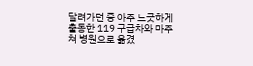달려가던 중 아주 느긋하게 출동한 119 구급차와 마주쳐 병원으로 옮겼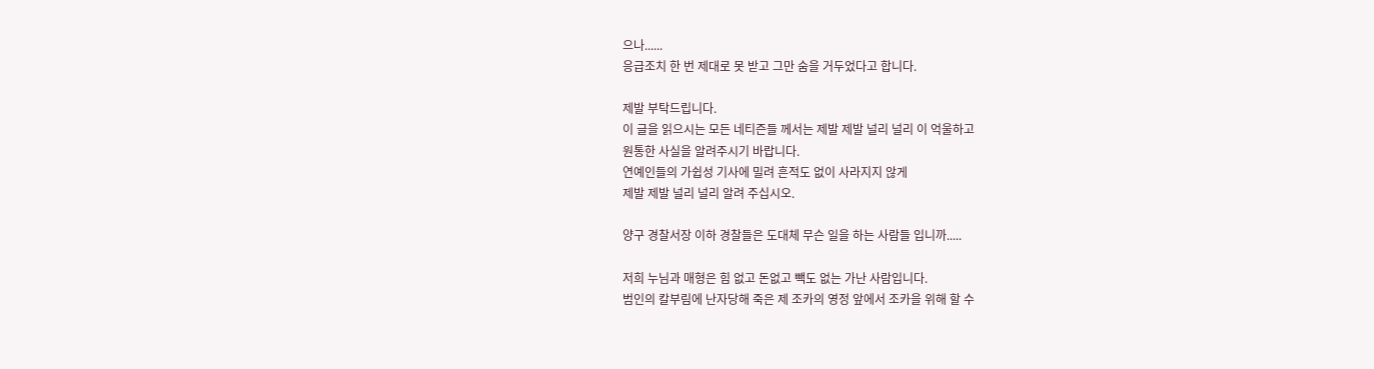으나......
응급조치 한 번 제대로 못 받고 그만 숨을 거두었다고 합니다.

제발 부탁드립니다.
이 글을 읽으시는 모든 네티즌들 께서는 제발 제발 널리 널리 이 억울하고
원통한 사실을 알려주시기 바랍니다.
연예인들의 가쉽성 기사에 밀려 흔적도 없이 사라지지 않게
제발 제발 널리 널리 알려 주십시오.

양구 경찰서장 이하 경찰들은 도대체 무슨 일을 하는 사람들 입니까.....

저희 누님과 매형은 힘 없고 돈없고 빽도 없는 가난 사람입니다.
범인의 칼부림에 난자당해 죽은 제 조카의 영정 앞에서 조카을 위해 할 수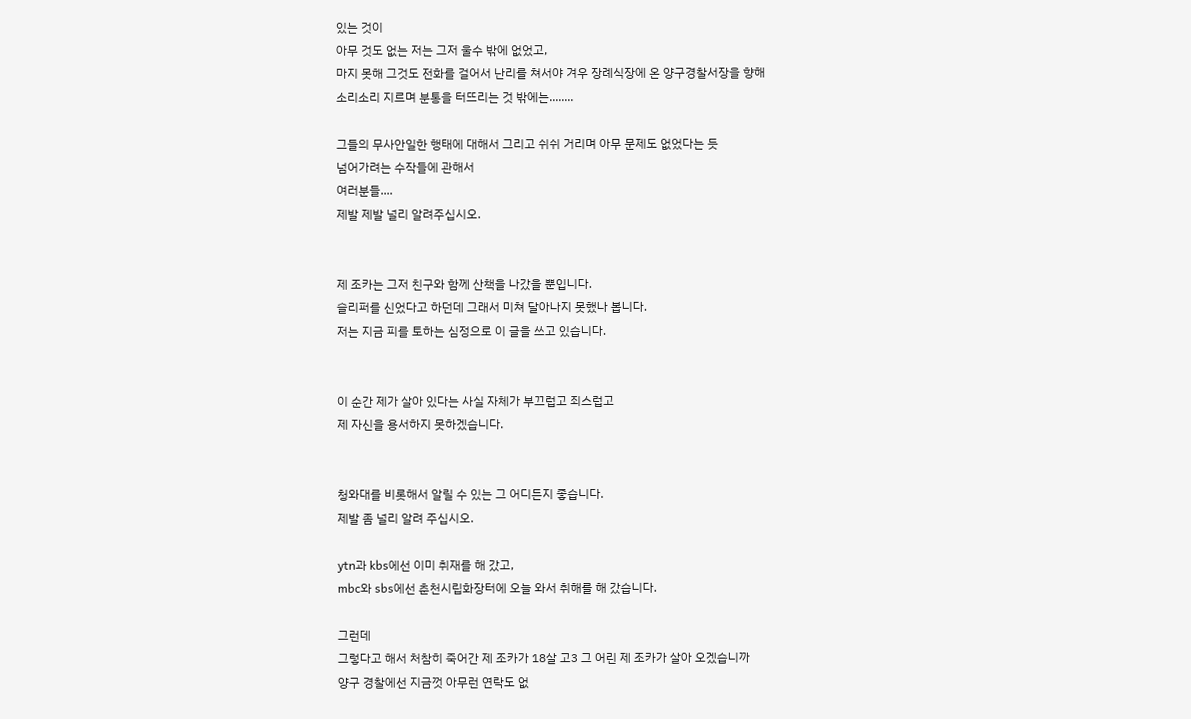있는 것이
아무 것도 없는 저는 그저 울수 밖에 없었고,
마지 못해 그것도 전화를 걸어서 난리를 쳐서야 겨우 장례식장에 온 양구경찰서장을 향해
소리소리 지르며 분통을 터뜨리는 것 밖에는........

그들의 무사안일한 행태에 대해서 그리고 쉬쉬 거리며 아무 문제도 없었다는 듯
넘어가려는 수작들에 관해서
여러분들....
제발 제발 널리 알려주십시오.


제 조카는 그저 친구와 함께 산책을 나갔을 뿐입니다.
슬리퍼를 신었다고 하던데 그래서 미쳐 달아나지 못했나 봅니다.
저는 지금 피를 토하는 심정으로 이 글을 쓰고 있습니다.


이 순간 제가 살아 있다는 사실 자체가 부끄럽고 죄스럽고
제 자신을 용서하지 못하겠습니다.


청와대를 비롯해서 알릴 수 있는 그 어디든지 좋습니다.
제발 좀 널리 알려 주십시오.

ytn과 kbs에선 이미 취재를 해 갔고,
mbc와 sbs에선 춘천시립화장터에 오늘 와서 취해를 해 갔습니다.

그런데
그렇다고 해서 처참히 죽어간 제 조카가 18살 고3 그 어린 제 조카가 살아 오겠습니까
양구 경찰에선 지금껏 아무런 연락도 없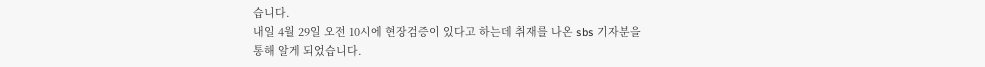습니다.
내일 4월 29일 오전 10시에 현장검증이 있다고 하는데 취재를 나온 sbs 기자분을
통해 알게 되었습니다.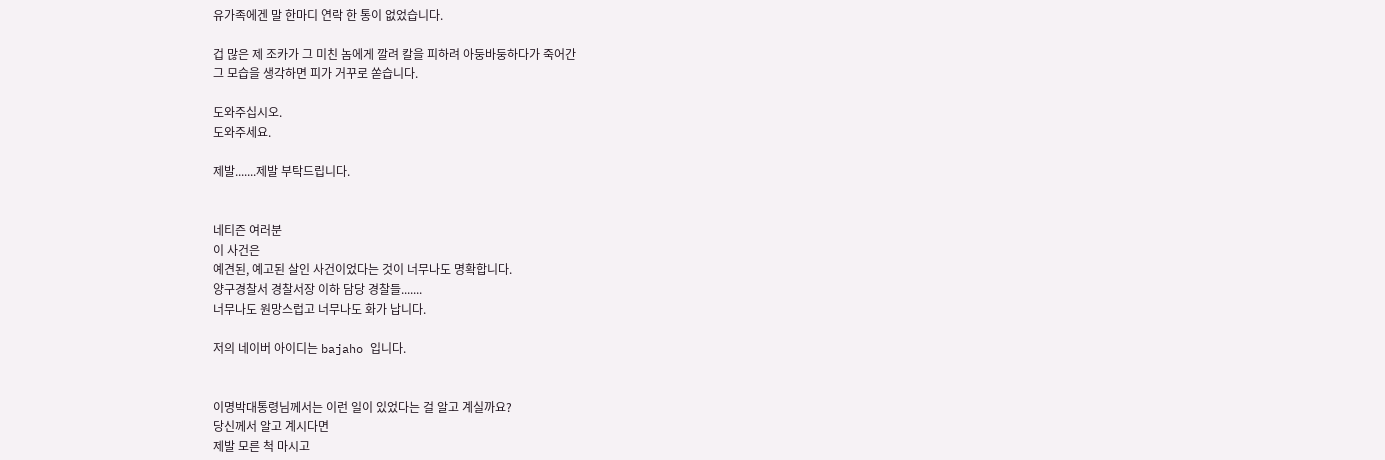유가족에겐 말 한마디 연락 한 통이 없었습니다.

겁 많은 제 조카가 그 미친 놈에게 깔려 칼을 피하려 아둥바둥하다가 죽어간
그 모습을 생각하면 피가 거꾸로 쏟습니다.

도와주십시오.
도와주세요.

제발.......제발 부탁드립니다.


네티즌 여러분
이 사건은
예견된, 예고된 살인 사건이었다는 것이 너무나도 명확합니다.
양구경찰서 경찰서장 이하 담당 경찰들.......
너무나도 원망스럽고 너무나도 화가 납니다.

저의 네이버 아이디는 bajaho 입니다.


이명박대통령님께서는 이런 일이 있었다는 걸 알고 계실까요?
당신께서 알고 계시다면
제발 모른 척 마시고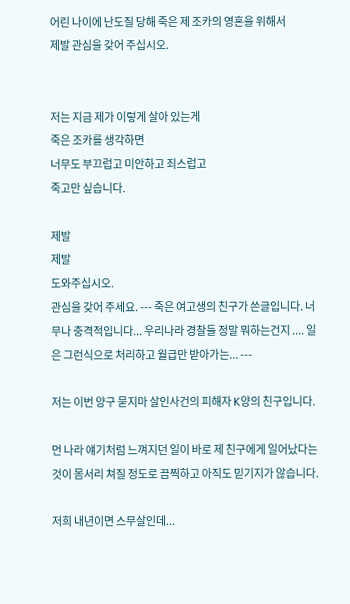어린 나이에 난도질 당해 죽은 제 조카의 영혼을 위해서
제발 관심을 갖어 주십시오.


저는 지금 제가 이렇게 살아 있는게
죽은 조카를 생각하면
너무도 부끄럽고 미안하고 죄스럽고
죽고만 싶습니다.

제발
제발
도와주십시오.
관심을 갖어 주세요. --- 죽은 여고생의 친구가 쓴글입니다. 너무나 충격적입니다... 우리나라 경찰들 정말 뭐하는건지 .... 일은 그런식으로 처리하고 월급만 받아가는... ---

저는 이번 양구 묻지마 살인사건의 피해자 K양의 친구입니다.

먼 나라 얘기처럼 느껴지던 일이 바로 제 친구에게 일어났다는 것이 몸서리 쳐질 정도로 끔찍하고 아직도 믿기지가 않습니다.

저희 내년이면 스무살인데...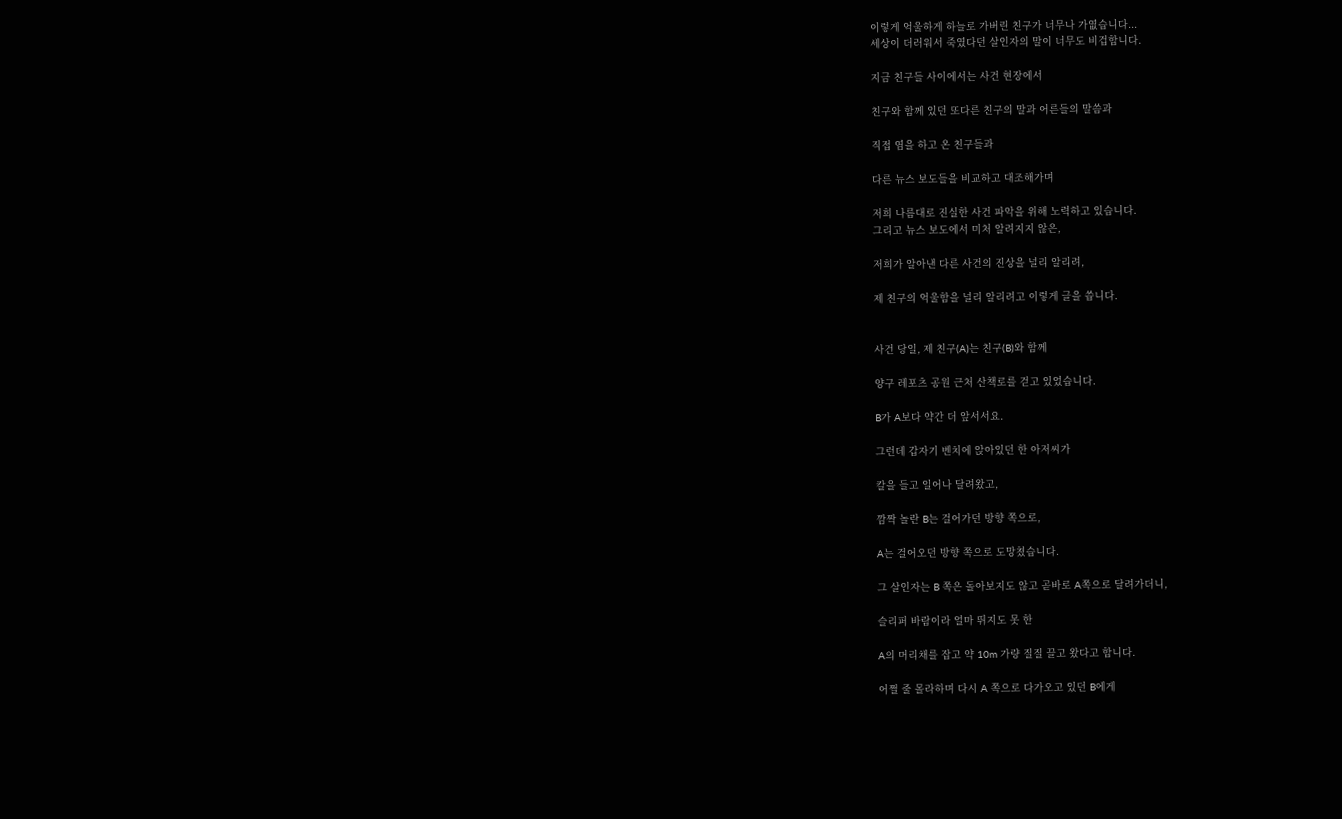이렇게 억울하게 하늘로 가버린 친구가 너무나 가엾습니다...
세상이 더러워서 죽였다던 살인자의 말이 너무도 비겁합니다.

지금 친구들 사이에서는 사건 현장에서

친구와 함께 있던 또다른 친구의 말과 어른들의 말씀과

직접 염을 하고 온 친구들과

다른 뉴스 보도들을 비교하고 대조해가며

저희 나름대로 진실한 사건 파악을 위해 노력하고 있습니다.
그리고 뉴스 보도에서 미처 알려지지 않은,

저희가 알아낸 다른 사건의 진상을 널리 알리려,

제 친구의 억울함을 널리 알리려고 이렇게 글을 씁니다.


사건 당일, 제 친구(A)는 친구(B)와 함께

양구 레포츠 공원 근처 산책로를 걷고 있었습니다.

B가 A보다 약간 더 앞서서요.

그런데 갑자기 벤치에 앉아있던 한 아저씨가

칼을 들고 일어나 달려왔고,

깜짝 놀란 B는 걸어가던 방향 쪽으로,

A는 걸어오던 방향 쪽으로 도망쳤습니다.

그 살인자는 B 쪽은 돌아보지도 않고 곧바로 A쪽으로 달려가더니,

슬리퍼 바람이라 얼마 뛰지도 못 한

A의 머리채를 잡고 약 10m 가량 질질 끌고 왔다고 합니다.

어쩔 줄 몰라하며 다시 A 쪽으로 다가오고 있던 B에게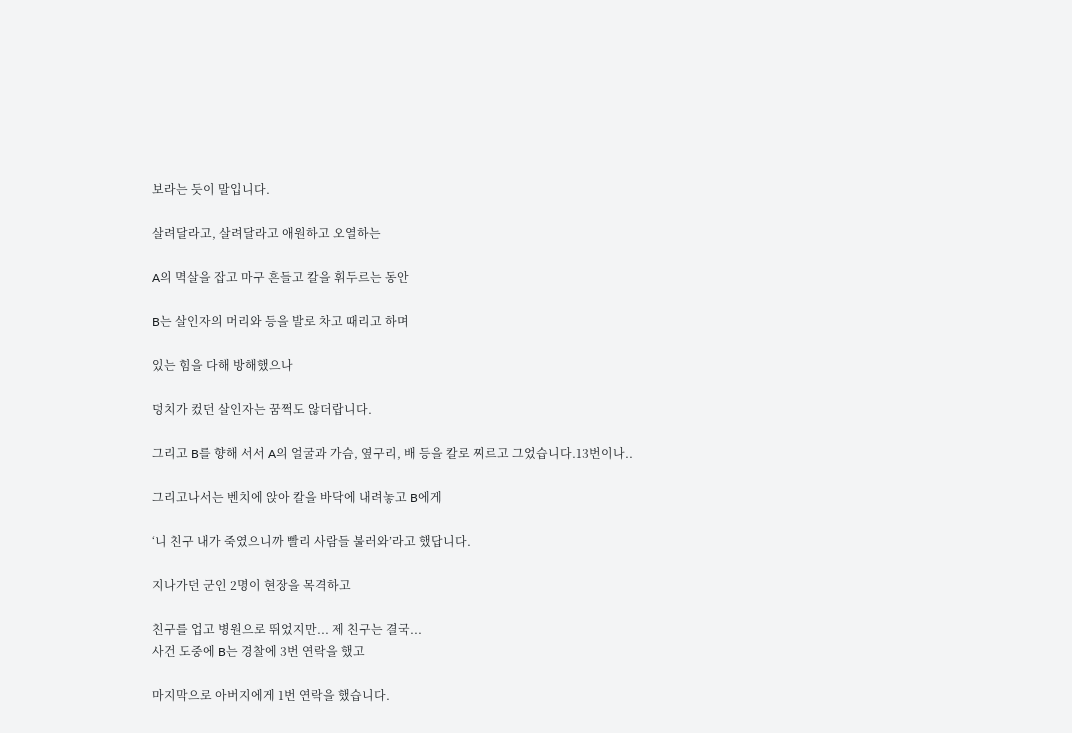보라는 듯이 말입니다.

살려달라고, 살려달라고 애원하고 오열하는

A의 멱살을 잡고 마구 흔들고 칼을 휘두르는 동안

B는 살인자의 머리와 등을 발로 차고 때리고 하며

있는 힘을 다해 방해했으나

덩치가 컸던 살인자는 꿈쩍도 않더랍니다.

그리고 B를 향해 서서 A의 얼굴과 가슴, 옆구리, 배 등을 칼로 찌르고 그었습니다.13번이나..

그리고나서는 벤치에 앉아 칼을 바닥에 내려놓고 B에게

‘니 친구 내가 죽였으니까 빨리 사람들 불러와’라고 했답니다.

지나가던 군인 2명이 현장을 목격하고

친구를 업고 병원으로 뛰었지만... 제 친구는 결국...
사건 도중에 B는 경찰에 3번 연락을 했고

마지막으로 아버지에게 1번 연락을 했습니다.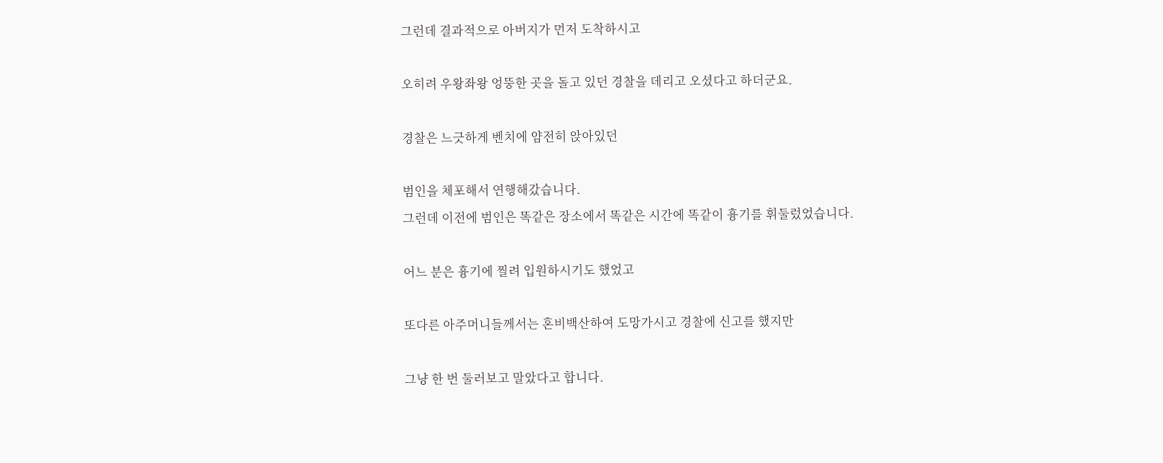그런데 결과적으로 아버지가 먼저 도착하시고

오히려 우왕좌왕 엉뚱한 곳을 돌고 있던 경찰을 데리고 오셨다고 하더군요.

경찰은 느긋하게 벤치에 얌전히 앉아있던

범인을 체포해서 연행해갔습니다.
그런데 이전에 범인은 똑같은 장소에서 똑같은 시간에 똑같이 흉기를 휘둘렀었습니다.

어느 분은 흉기에 찔려 입원하시기도 했었고

또다른 아주머니들께서는 혼비백산하여 도망가시고 경찰에 신고를 했지만

그냥 한 번 둘러보고 말았다고 합니다.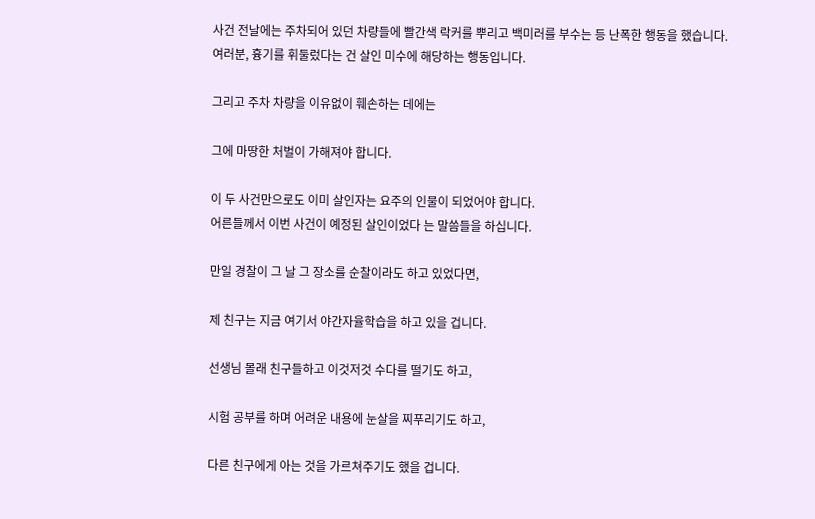사건 전날에는 주차되어 있던 차량들에 빨간색 락커를 뿌리고 백미러를 부수는 등 난폭한 행동을 했습니다.
여러분, 흉기를 휘둘렀다는 건 살인 미수에 해당하는 행동입니다.

그리고 주차 차량을 이유없이 훼손하는 데에는

그에 마땅한 처벌이 가해져야 합니다.

이 두 사건만으로도 이미 살인자는 요주의 인물이 되었어야 합니다.
어른들께서 이번 사건이 예정된 살인이었다 는 말씀들을 하십니다.

만일 경찰이 그 날 그 장소를 순찰이라도 하고 있었다면,

제 친구는 지금 여기서 야간자율학습을 하고 있을 겁니다.

선생님 몰래 친구들하고 이것저것 수다를 떨기도 하고,

시험 공부를 하며 어려운 내용에 눈살을 찌푸리기도 하고,

다른 친구에게 아는 것을 가르쳐주기도 했을 겁니다.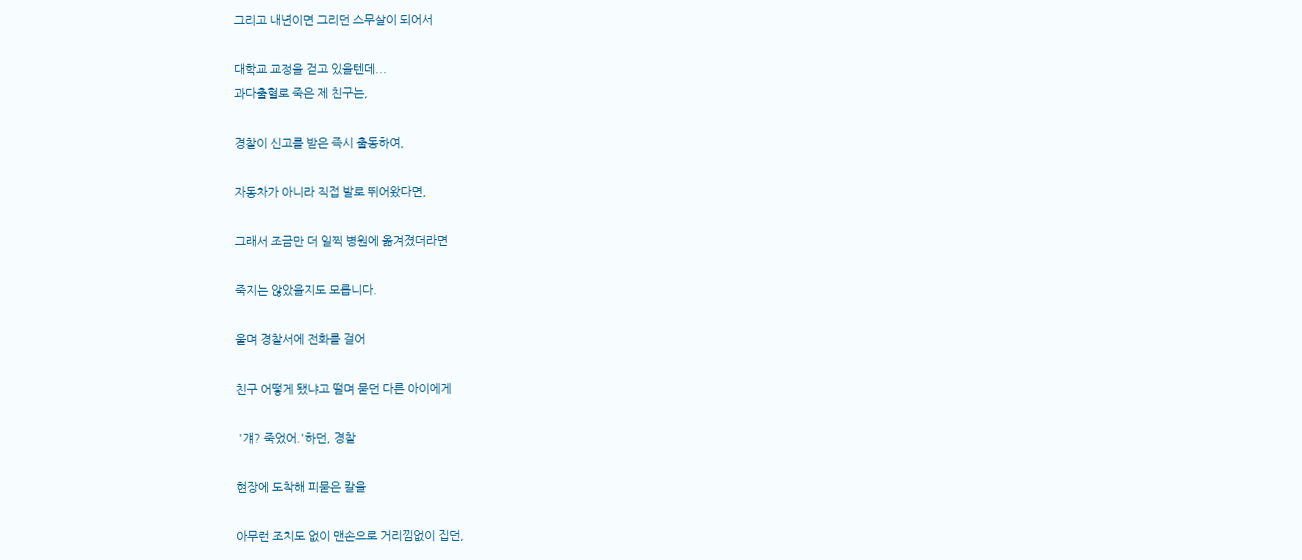그리고 내년이면 그리던 스무살이 되어서

대학교 교정을 걷고 있을텐데...
과다출혈로 죽은 제 친구는,

경찰이 신고를 받은 즉시 출동하여,

자동차가 아니라 직접 발로 뛰어왔다면,

그래서 조금만 더 일찍 병원에 옮겨졌더라면

죽지는 않았을지도 모릅니다.

울며 경찰서에 전화를 걸어

친구 어떻게 됐냐고 떨며 묻던 다른 아이에게

 '걔? 죽었어.'하던, 경찰

현장에 도착해 피묻은 칼을

아무런 조치도 없이 맨손으로 거리낌없이 집던,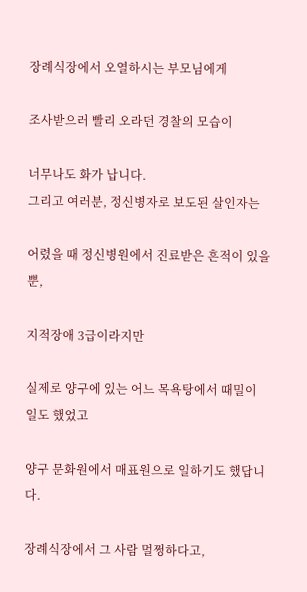장례식장에서 오열하시는 부모님에게

조사받으러 빨리 오라던 경찰의 모습이

너무나도 화가 납니다.
그리고 여러분, 정신병자로 보도된 살인자는

어렸을 때 정신병원에서 진료받은 흔적이 있을 뿐,

지적장애 3급이라지만

실제로 양구에 있는 어느 목욕탕에서 때밀이 일도 했었고

양구 문화원에서 매표원으로 일하기도 했답니다.

장례식장에서 그 사람 멀쩡하다고,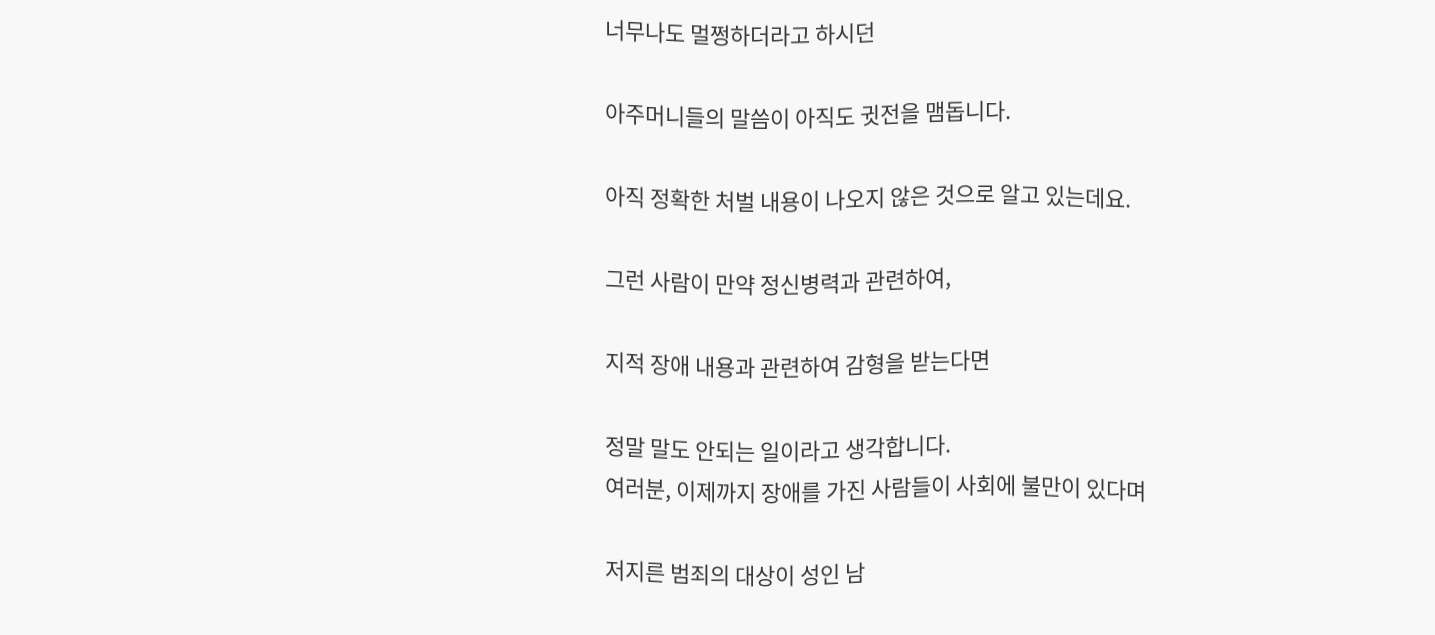너무나도 멀쩡하더라고 하시던

아주머니들의 말씀이 아직도 귓전을 맴돕니다.

아직 정확한 처벌 내용이 나오지 않은 것으로 알고 있는데요.

그런 사람이 만약 정신병력과 관련하여,

지적 장애 내용과 관련하여 감형을 받는다면

정말 말도 안되는 일이라고 생각합니다.
여러분, 이제까지 장애를 가진 사람들이 사회에 불만이 있다며

저지른 범죄의 대상이 성인 남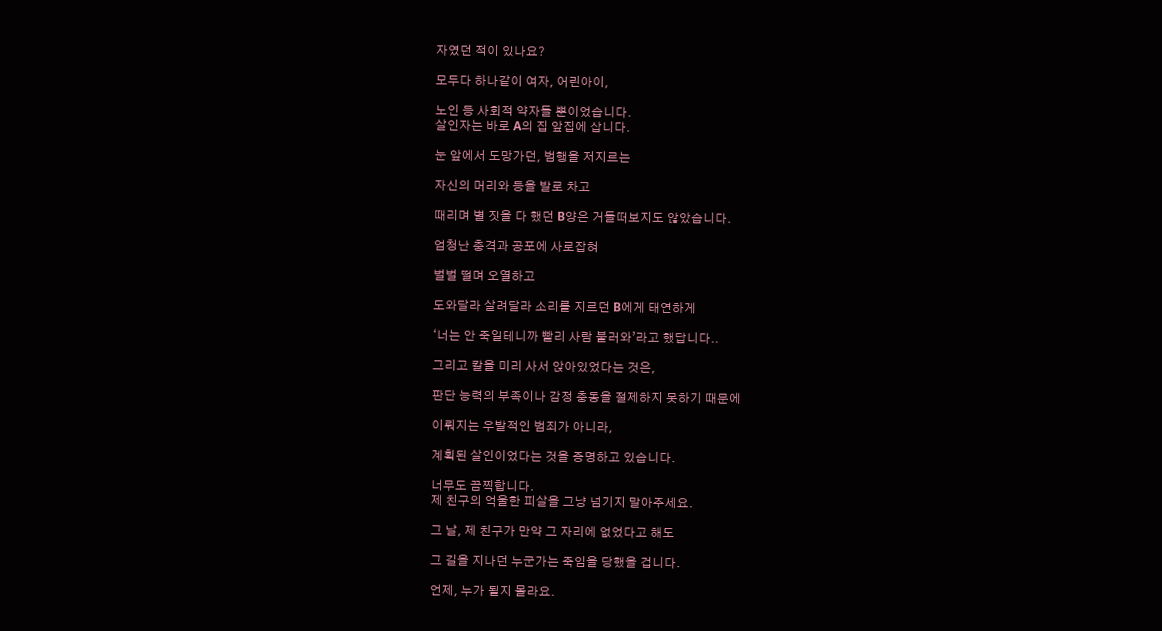자였던 적이 있나요?

모두다 하나같이 여자, 어린아이,

노인 등 사회적 약자들 뿐이었습니다.
살인자는 바로 A의 집 앞집에 삽니다.

눈 앞에서 도망가던, 범행을 저지르는

자신의 머리와 등을 발로 차고

때리며 별 짓을 다 했던 B양은 거들떠보지도 않았습니다.

엄청난 충격과 공포에 사로잡혀

벌벌 떨며 오열하고

도와달라 살려달라 소리를 지르던 B에게 태연하게

‘너는 안 죽일테니까 빨리 사람 불러와’라고 했답니다..

그리고 칼을 미리 사서 앉아있었다는 것은,

판단 능력의 부족이나 감정 충동을 절제하지 못하기 때문에

이뤄지는 우발적인 범죄가 아니라,

계획된 살인이었다는 것을 증명하고 있습니다.

너무도 끔찍합니다.
제 친구의 억울한 피살을 그냥 넘기지 말아주세요.

그 날, 제 친구가 만약 그 자리에 없었다고 해도

그 길을 지나던 누군가는 죽임을 당했을 겁니다.

언제, 누가 될지 몰라요.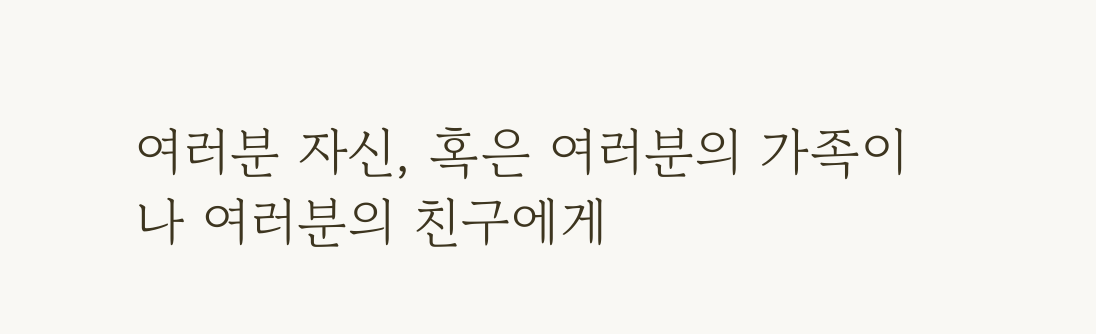여러분 자신, 혹은 여러분의 가족이나 여러분의 친구에게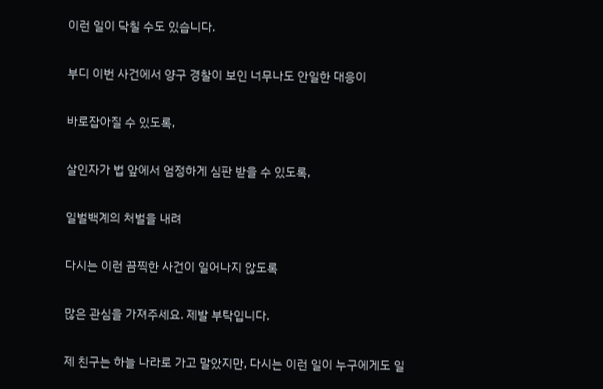이런 일이 닥칠 수도 있습니다.

부디 이번 사건에서 양구 경찰이 보인 너무나도 안일한 대응이

바로잡아질 수 있도록,

살인자가 법 앞에서 엄정하게 심판 받을 수 있도록,

일벌백계의 처벌을 내려

다시는 이런 끔찍한 사건이 일어나지 않도록

많은 관심을 가져주세요. 제발 부탁입니다.

제 친구는 하늘 나라로 가고 말았지만, 다시는 이런 일이 누구에게도 일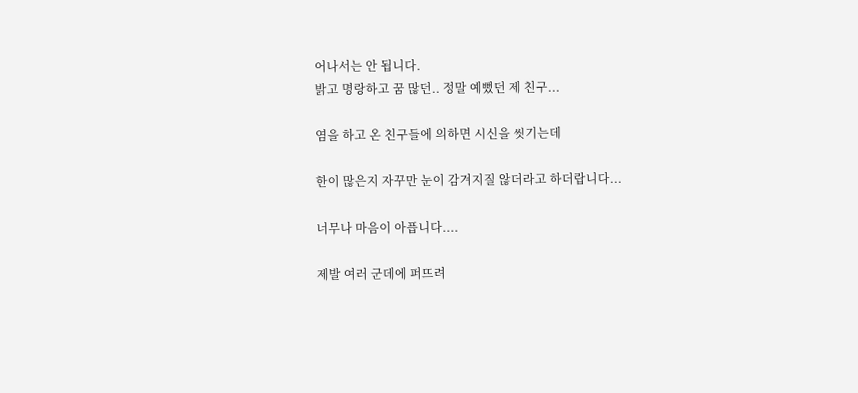어나서는 안 됩니다.
밝고 명랑하고 꿈 많던.. 정말 예뻤던 제 친구...

염을 하고 온 친구들에 의하면 시신을 씻기는데

한이 많은지 자꾸만 눈이 감겨지질 않더라고 하더랍니다...

너무나 마음이 아픕니다....

제발 여러 군데에 퍼뜨려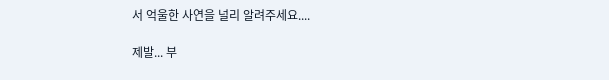서 억울한 사연을 널리 알려주세요....

제발... 부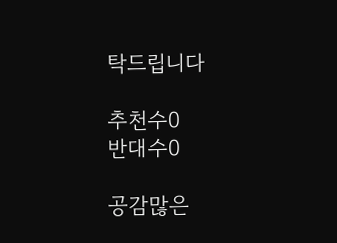탁드립니다

추천수0
반대수0

공감많은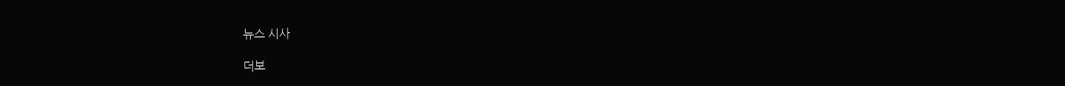뉴스 시사

더보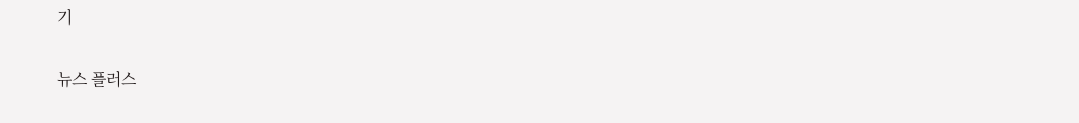기

뉴스 플러스